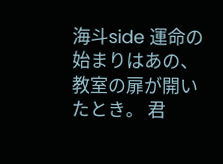海斗side 運命の始まりはあの、 教室の扉が開いたとき。 君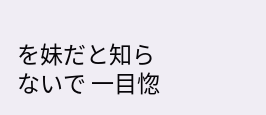を妹だと知らないで 一目惚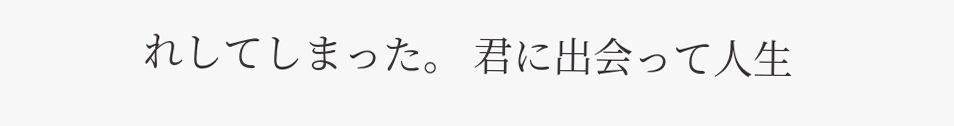れしてしまった。 君に出会って人生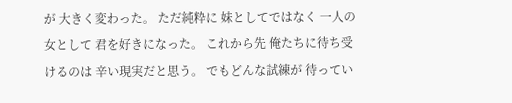が 大きく変わった。 ただ純粋に 妹としてではなく 一人の女として 君を好きになった。 これから先 俺たちに待ち受けるのは 辛い現実だと思う。 でもどんな試練が 待ってい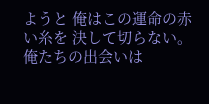ようと 俺はこの運命の赤い糸を 決して切らない。 俺たちの出会いは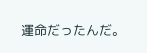運命だったんだ。